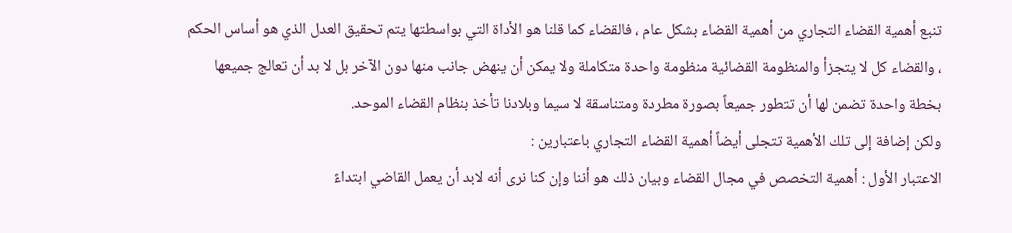تنبع أهمية القضاء التجاري من أهمية القضاء بشكل عام ، فالقضاء كما قلنا هو الأداة التي بواسطتها يتم تحقيق العدل الذي هو أساس الحكم ، والقضاء كل لا يتجزأ والمنظومة القضائية منظومة واحدة متكاملة ولا يمكن أن ينهض جانب منها دون الآخر بل لا بد أن تعالج جميعها بخطة واحدة تضمن لها أن تتطور جميعاً بصورة مطردة ومتناسقة لا سيما وبلادنا تأخذ بنظام القضاء الموحد.
ولكن إضافة إلى تلك الأهمية تتجلى أيضاً أهمية القضاء التجاري باعتبارين :
الاعتبار الأول : أهمية التخصص في مجال القضاء وبيان ذلك هو أننا وإن كنا نرى أنه لابد أن يعمل القاضي ابتداءً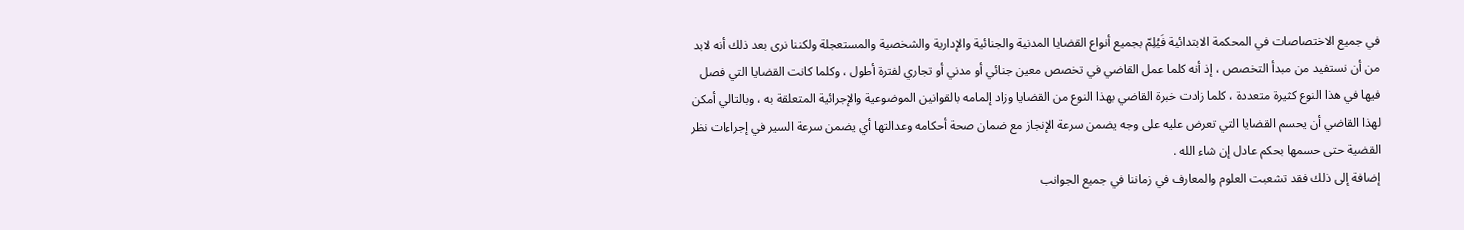في جميع الاختصاصات في المحكمة الابتدائية فَيُلِمّ بجميع أنواع القضايا المدنية والجنائية والإدارية والشخصية والمستعجلة ولكننا نرى بعد ذلك أنه لابد من أن نستفيد من مبدأ التخصص ، إذ أنه كلما عمل القاضي في تخصص معين جنائي أو مدني أو تجاري لفترة أطول ، وكلما كانت القضايا التي فصل فيها في هذا النوع كثيرة متعددة ، كلما زادت خبرة القاضي بهذا النوع من القضايا وزاد إلمامه بالقوانين الموضوعية والإجرائية المتعلقة به ، وبالتالي أمكن لهذا القاضي أن يحسم القضايا التي تعرض عليه على وجه يضمن سرعة الإنجاز مع ضمان صحة أحكامه وعدالتها أي يضمن سرعة السير في إجراءات نظر القضية حتى حسمها بحكم عادل إن شاء الله .
إضافة إلى ذلك فقد تشعبت العلوم والمعارف في زماننا في جميع الجوانب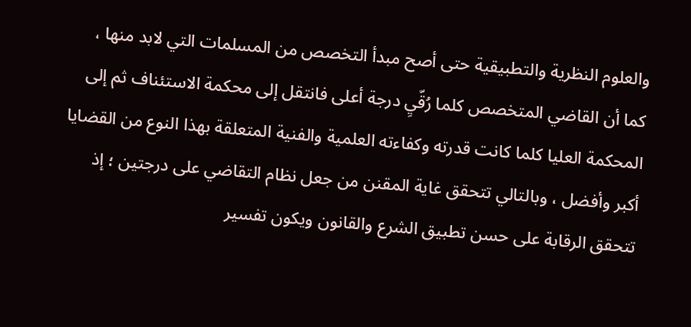والعلوم النظرية والتطبيقية حتى أصح مبدأ التخصص من المسلمات التي لابد منها ، كما أن القاضي المتخصص كلما رُقّيِ درجة أعلى فانتقل إلى محكمة الاستئناف ثم إلى المحكمة العليا كلما كانت قدرته وكفاءته العلمية والفنية المتعلقة بهذا النوع من القضايا أكبر وأفضل ، وبالتالي تتحقق غاية المقنن من جعل نظام التقاضي على درجتين ؛ إذ تتحقق الرقابة على حسن تطبيق الشرع والقانون ويكون تفسير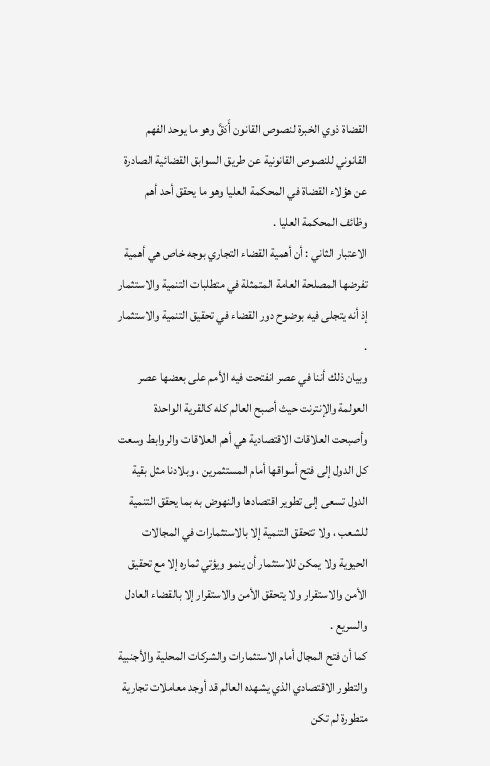القضاة ذوي الخبرة لنصوص القانون أَدَقَّ وهو ما يوحد الفهم القانوني للنصوص القانونية عن طريق السوابق القضائية الصادرة عن هؤلاء القضاة في المحكمة العليا وهو ما يحقق أحد أهم وظائف المحكمة العليا .
الاعتبار الثاني : أن أهمية القضاء التجاري بوجه خاص هي أهمية تفرضها المصلحة العامة المتمثلة في متطلبات التنمية والاستثمار إذ أنه يتجلى فيه بوضوح دور القضاء في تحقيق التنمية والاستثمار .
وبيان ذلك أننا في عصر انفتحت فيه الأمم على بعضها عصر العولمة والإنترنت حيث أصبح العالم كله كالقرية الواحدة وأصبحت العلاقات الاقتصادية هي أهم العلاقات والروابط وسعت كل الدول إلى فتح أسواقها أمام المستثمرين ، وبلادنا مثل بقية الدول تسعى إلى تطوير اقتصادها والنهوض به بما يحقق التنمية للشعب ، ولا تتحقق التنمية إلا بالاستثمارات في المجالات الحيوية ولا يمكن للاستثمار أن ينمو ويؤتي ثماره إلا مع تحقيق الأمن والاستقرار ولا يتحقق الأمن والاستقرار إلا بالقضاء العادل والسريع .
كما أن فتح المجال أمام الاستثمارات والشركات المحلية والأجنبية والتطور الاقتصادي الذي يشهده العالم قد أوجد معاملات تجارية متطورة لم تكن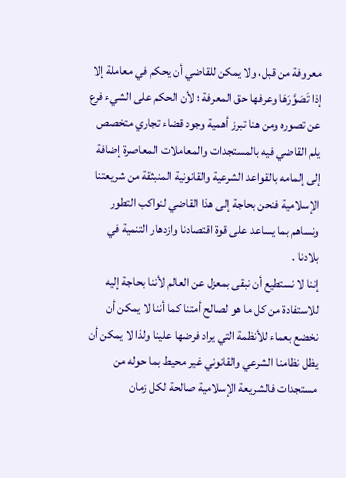معروفة من قبل، ولا يمكن للقاضي أن يحكم في معاملة إلا إذا تَصَوَّرَهَا وعرفها حق المعرفة ؛ لأن الحكم على الشيء فرع عن تصوره ومن هنا تبرز أهمية وجود قضاء تجاري متخصص يلم القاضي فيه بالمستجدات والمعاملات المعاصرة إضافة إلى إلمامه بالقواعد الشرعية والقانونية المنبثقة من شريعتنا الإسلامية فنحن بحاجة إلى هذا القاضي لنواكب التطور ونساهم بما يساعد على قوة اقتصادنا وازدهار التنمية في بلادنا .
إننا لا نستطيع أن نبقى بمعزل عن العالم لأننا بحاجة إليه للاستفادة من كل ما هو لصالح أمتنا كما أننا لا يمكن أن نخضع بعماء للأنظمة التي يراد فرضها علينا ولذا لا يمكن أن يظل نظامنا الشرعي والقانوني غير محيط بما حوله من مستجدات فالشريعة الإسلامية صالحة لكل زمان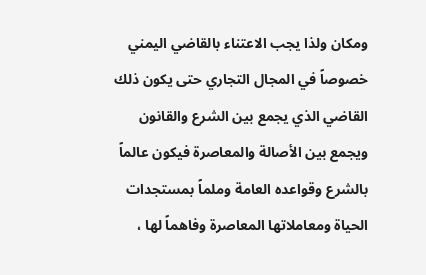ومكان ولذا يجب الاعتناء بالقاضي اليمني خصوصاً في المجال التجاري حتى يكون ذلك القاضي الذي يجمع بين الشرع والقانون ويجمع بين الأصالة والمعاصرة فيكون عالماً بالشرع وقواعده العامة وملماً بمستجدات الحياة ومعاملاتها المعاصرة وفاهماً لها ،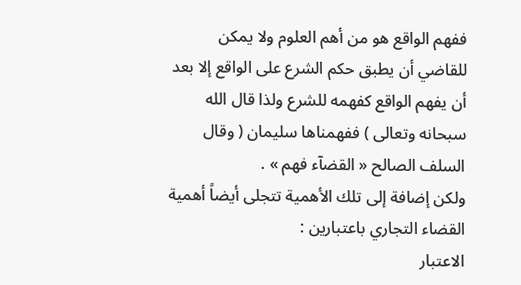ففهم الواقع هو من أهم العلوم ولا يمكن للقاضي أن يطبق حكم الشرع على الواقع إلا بعد أن يفهم الواقع كفهمه للشرع ولذا قال الله سبحانه وتعالى ) ففهمناها سليمان ( وقال السلف الصالح « القضآء فهم » .
ولكن إضافة إلى تلك الأهمية تتجلى أيضاً أهمية القضاء التجاري باعتبارين :
الاعتبار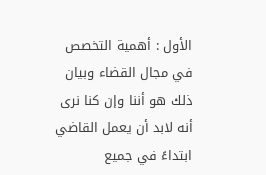الأول : أهمية التخصص في مجال القضاء وبيان ذلك هو أننا وإن كنا نرى أنه لابد أن يعمل القاضي ابتداءً في جميع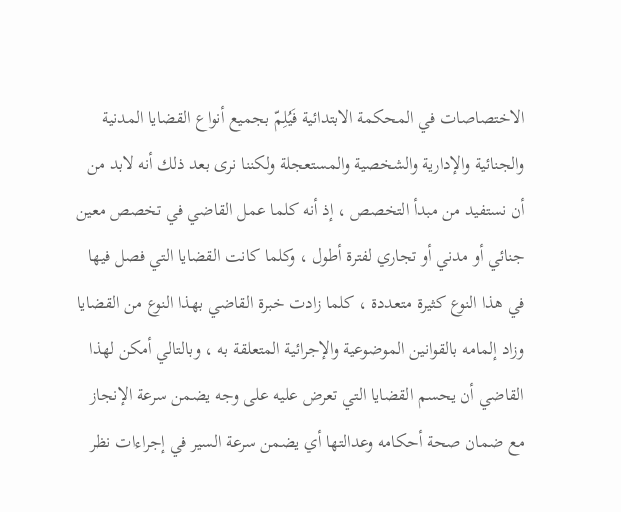الاختصاصات في المحكمة الابتدائية فَيُلِمّ بجميع أنواع القضايا المدنية والجنائية والإدارية والشخصية والمستعجلة ولكننا نرى بعد ذلك أنه لابد من أن نستفيد من مبدأ التخصص ، إذ أنه كلما عمل القاضي في تخصص معين جنائي أو مدني أو تجاري لفترة أطول ، وكلما كانت القضايا التي فصل فيها في هذا النوع كثيرة متعددة ، كلما زادت خبرة القاضي بهذا النوع من القضايا وزاد إلمامه بالقوانين الموضوعية والإجرائية المتعلقة به ، وبالتالي أمكن لهذا القاضي أن يحسم القضايا التي تعرض عليه على وجه يضمن سرعة الإنجاز مع ضمان صحة أحكامه وعدالتها أي يضمن سرعة السير في إجراءات نظر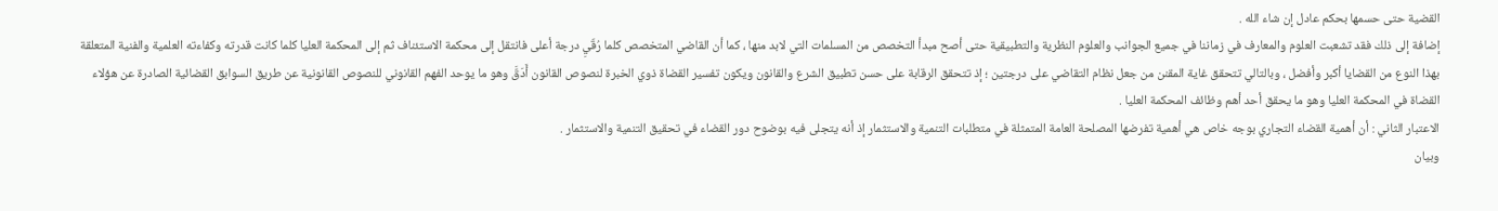القضية حتى حسمها بحكم عادل إن شاء الله .
إضافة إلى ذلك فقد تشعبت العلوم والمعارف في زماننا في جميع الجوانب والعلوم النظرية والتطبيقية حتى أصح مبدأ التخصص من المسلمات التي لابد منها ، كما أن القاضي المتخصص كلما رُقّيِ درجة أعلى فانتقل إلى محكمة الاستئناف ثم إلى المحكمة العليا كلما كانت قدرته وكفاءته العلمية والفنية المتعلقة بهذا النوع من القضايا أكبر وأفضل ، وبالتالي تتحقق غاية المقنن من جعل نظام التقاضي على درجتين ؛ إذ تتحقق الرقابة على حسن تطبيق الشرع والقانون ويكون تفسير القضاة ذوي الخبرة لنصوص القانون أَدَقَّ وهو ما يوحد الفهم القانوني للنصوص القانونية عن طريق السوابق القضائية الصادرة عن هؤلاء القضاة في المحكمة العليا وهو ما يحقق أحد أهم وظائف المحكمة العليا .
الاعتبار الثاني : أن أهمية القضاء التجاري بوجه خاص هي أهمية تفرضها المصلحة العامة المتمثلة في متطلبات التنمية والاستثمار إذ أنه يتجلى فيه بوضوح دور القضاء في تحقيق التنمية والاستثمار .
وبيان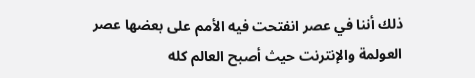ذلك أننا في عصر انفتحت فيه الأمم على بعضها عصر العولمة والإنترنت حيث أصبح العالم كله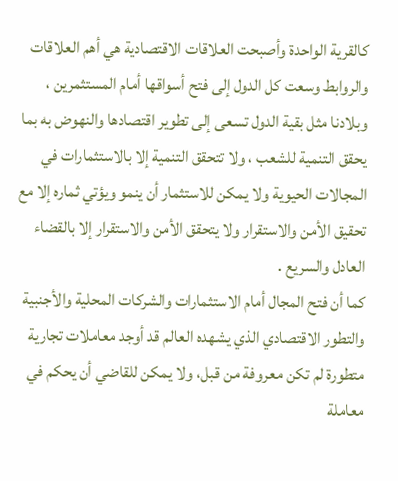كالقرية الواحدة وأصبحت العلاقات الاقتصادية هي أهم العلاقات والروابط وسعت كل الدول إلى فتح أسواقها أمام المستثمرين ، وبلادنا مثل بقية الدول تسعى إلى تطوير اقتصادها والنهوض به بما يحقق التنمية للشعب ، ولا تتحقق التنمية إلا بالاستثمارات في المجالات الحيوية ولا يمكن للاستثمار أن ينمو ويؤتي ثماره إلا مع تحقيق الأمن والاستقرار ولا يتحقق الأمن والاستقرار إلا بالقضاء العادل والسريع .
كما أن فتح المجال أمام الاستثمارات والشركات المحلية والأجنبية والتطور الاقتصادي الذي يشهده العالم قد أوجد معاملات تجارية متطورة لم تكن معروفة من قبل، ولا يمكن للقاضي أن يحكم في معاملة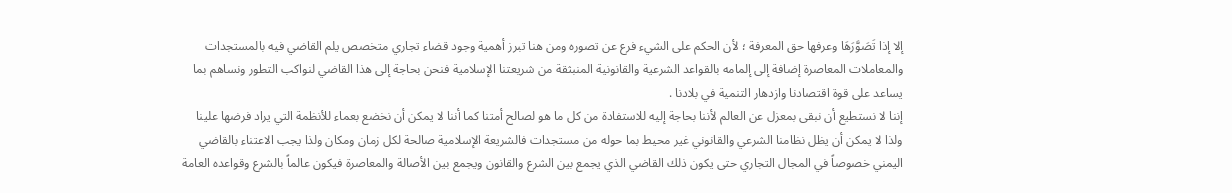إلا إذا تَصَوَّرَهَا وعرفها حق المعرفة ؛ لأن الحكم على الشيء فرع عن تصوره ومن هنا تبرز أهمية وجود قضاء تجاري متخصص يلم القاضي فيه بالمستجدات والمعاملات المعاصرة إضافة إلى إلمامه بالقواعد الشرعية والقانونية المنبثقة من شريعتنا الإسلامية فنحن بحاجة إلى هذا القاضي لنواكب التطور ونساهم بما يساعد على قوة اقتصادنا وازدهار التنمية في بلادنا .
إننا لا نستطيع أن نبقى بمعزل عن العالم لأننا بحاجة إليه للاستفادة من كل ما هو لصالح أمتنا كما أننا لا يمكن أن نخضع بعماء للأنظمة التي يراد فرضها علينا ولذا لا يمكن أن يظل نظامنا الشرعي والقانوني غير محيط بما حوله من مستجدات فالشريعة الإسلامية صالحة لكل زمان ومكان ولذا يجب الاعتناء بالقاضي اليمني خصوصاً في المجال التجاري حتى يكون ذلك القاضي الذي يجمع بين الشرع والقانون ويجمع بين الأصالة والمعاصرة فيكون عالماً بالشرع وقواعده العامة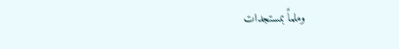وملماً بمستجدات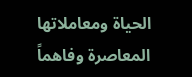الحياة ومعاملاتها المعاصرة وفاهماً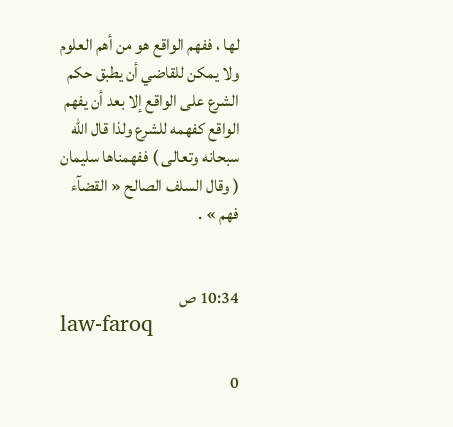لها ، ففهم الواقع هو من أهم العلوم ولا يمكن للقاضي أن يطبق حكم الشرع على الواقع إلا بعد أن يفهم الواقع كفهمه للشرع ولذا قال الله سبحانه وتعالى ) ففهمناها سليمان ( وقال السلف الصالح « القضآء فهم » .


10:34 ص
law-faroq

0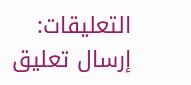التعليقات:
إرسال تعليق